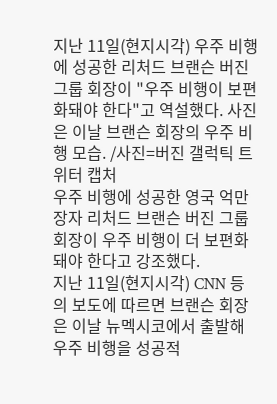지난 11일(현지시각) 우주 비행에 성공한 리처드 브랜슨 버진 그룹 회장이 "우주 비행이 보편화돼야 한다"고 역설했다. 사진은 이날 브랜슨 회장의 우주 비행 모습. /사진=버진 갤럭틱 트위터 캡처
우주 비행에 성공한 영국 억만장자 리처드 브랜슨 버진 그룹 회장이 우주 비행이 더 보편화돼야 한다고 강조했다.
지난 11일(현지시각) CNN 등의 보도에 따르면 브랜슨 회장은 이날 뉴멕시코에서 출발해 우주 비행을 성공적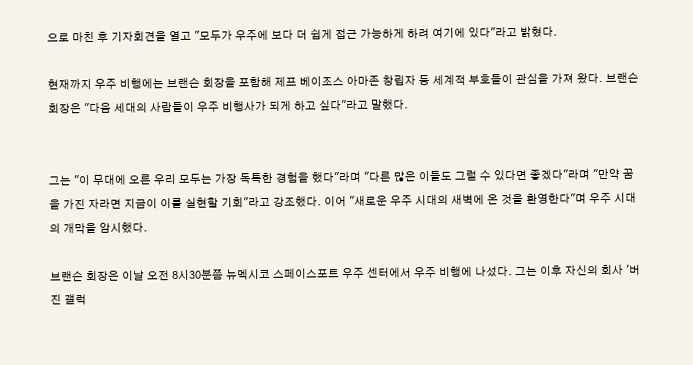으로 마친 후 기자회견을 열고 "모두가 우주에 보다 더 쉽게 접근 가능하게 하려 여기에 있다"라고 밝혔다.

현재까지 우주 비행에는 브랜슨 회장을 포함해 제프 베이조스 아마존 창립자 등 세계적 부호들이 관심을 가져 왔다. 브랜슨 회장은 "다음 세대의 사람들이 우주 비행사가 되게 하고 싶다"라고 말했다.


그는 "이 무대에 오른 우리 모두는 가장 독특한 경험을 했다"라며 "다른 많은 이들도 그럴 수 있다면 좋겠다"라며 "만약 꿈을 가진 자라면 지금이 이를 실현할 기회"라고 강조했다. 이어 "새로운 우주 시대의 새벽에 온 것을 환영한다"며 우주 시대의 개막을 암시했다.

브랜슨 회장은 이날 오전 8시30분쯤 뉴멕시코 스페이스포트 우주 센터에서 우주 비행에 나섰다. 그는 이후 자신의 회사 '버진 갤럭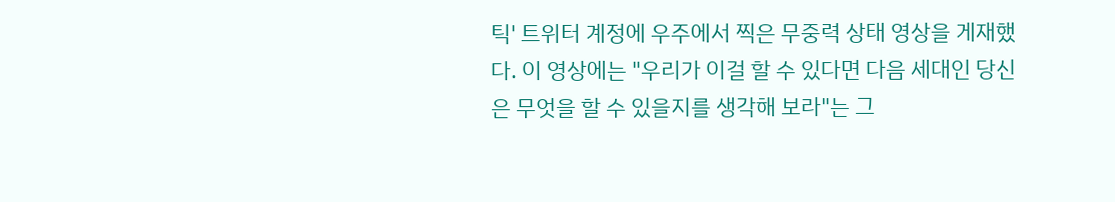틱' 트위터 계정에 우주에서 찍은 무중력 상태 영상을 게재했다. 이 영상에는 "우리가 이걸 할 수 있다면 다음 세대인 당신은 무엇을 할 수 있을지를 생각해 보라"는 그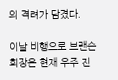의 격려가 담겼다.

이날 비행으로 브랜슨 회장은 현재 우주 진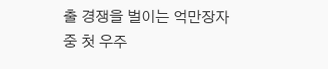출 경쟁을 벌이는 억만장자 중 첫 우주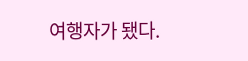여행자가 됐다.